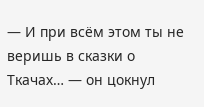— И при всём этом ты не веришь в сказки о Ткачах… — он цокнул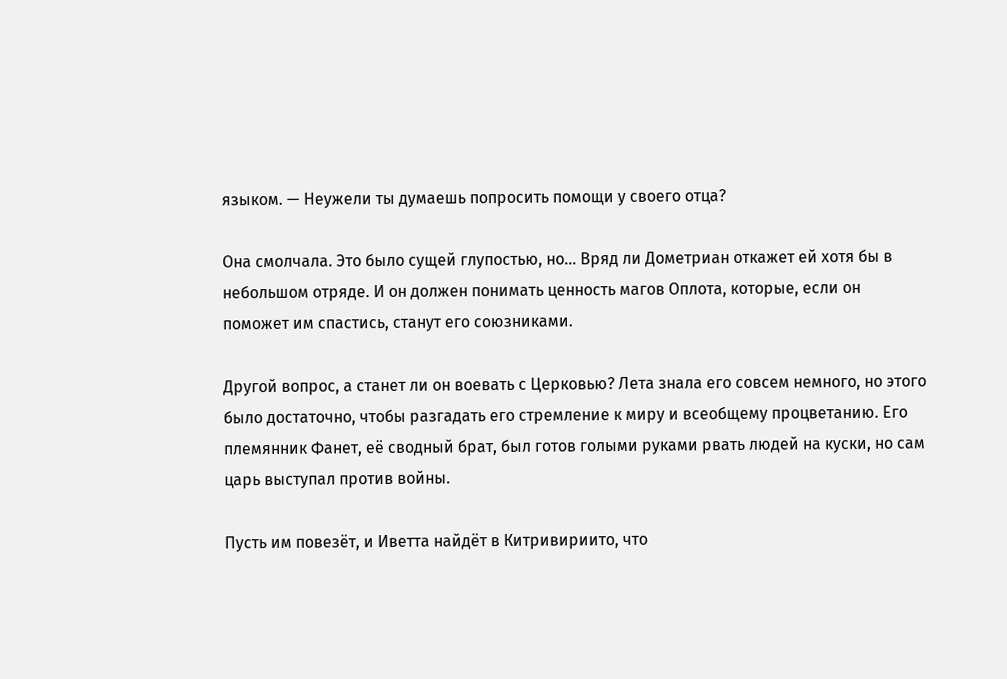языком. — Неужели ты думаешь попросить помощи у своего отца?

Она смолчала. Это было сущей глупостью, но… Вряд ли Дометриан откажет ей хотя бы в небольшом отряде. И он должен понимать ценность магов Оплота, которые, если он поможет им спастись, станут его союзниками.

Другой вопрос, а станет ли он воевать с Церковью? Лета знала его совсем немного, но этого было достаточно, чтобы разгадать его стремление к миру и всеобщему процветанию. Его племянник Фанет, её сводный брат, был готов голыми руками рвать людей на куски, но сам царь выступал против войны.

Пусть им повезёт, и Иветта найдёт в Китривириито, что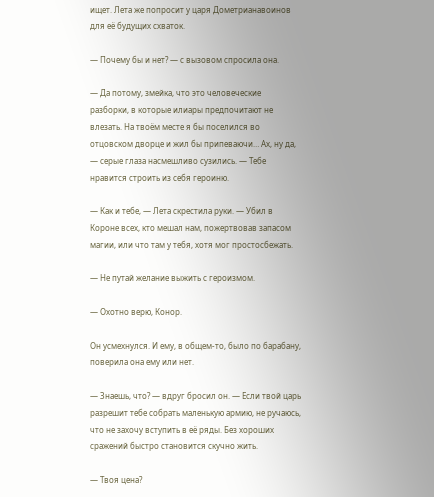ищет. Лета же попросит у царя Дометрианавоинов для её будущих схваток.

— Почему бы и нет? — с вызовом спросила она.

— Да потому, змейка, что это человеческие разборки, в которые илиары предпочитают не влезать. На твоём месте я бы поселился во отцовском дворце и жил бы припеваючи… Ах, ну да, — серые глаза насмешливо сузились. — Тебе нравится строить из себя героиню.

— Как и тебе, — Лета скрестила руки. — Убил в Короне всех, кто мешал нам, пожертвовав запасом магии, или что там у тебя, хотя мог простосбежать.

— Не путай желание выжить с героизмом.

— Охотно верю, Конор.

Он усмехнулся. И ему, в общем-то, было по барабану, поверила она ему или нет.

— Знаешь, что? — вдруг бросил он. — Если твой царь разрешит тебе собрать маленькую армию, не ручаюсь, что не захочу вступить в её ряды. Без хороших сражений быстро становится скучно жить.

— Твоя цена?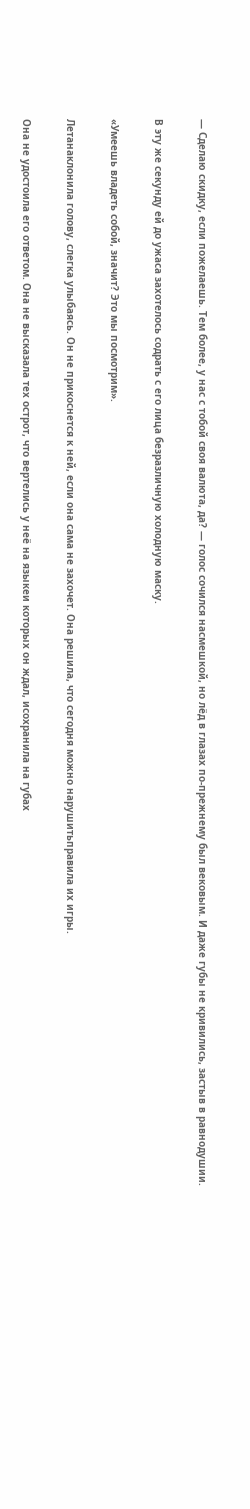— Сделаю скидку, если пожелаешь. Тем более, у нас с тобой своя валюта, да? — голос сочился насмешкой, но лёд в глазах по-прежнему был вековым. И даже губы не кривились, застыв в равнодушии.

В эту же секунду ей до ужаса захотелось содрать с его лица безразличную холодную маску.

«Умеешь владеть собой, значит? Это мы посмотрим».

Летанаклонила голову, слегка улыбаясь. Он не прикоснется к ней, если она сама не захочет. Она решила, что сегодня можно нарушитьправила их игры.

Она не удостоила его ответом. Она не высказала тех острот, что вертелись у неё на языкеи которых он ждал, исохранила на губах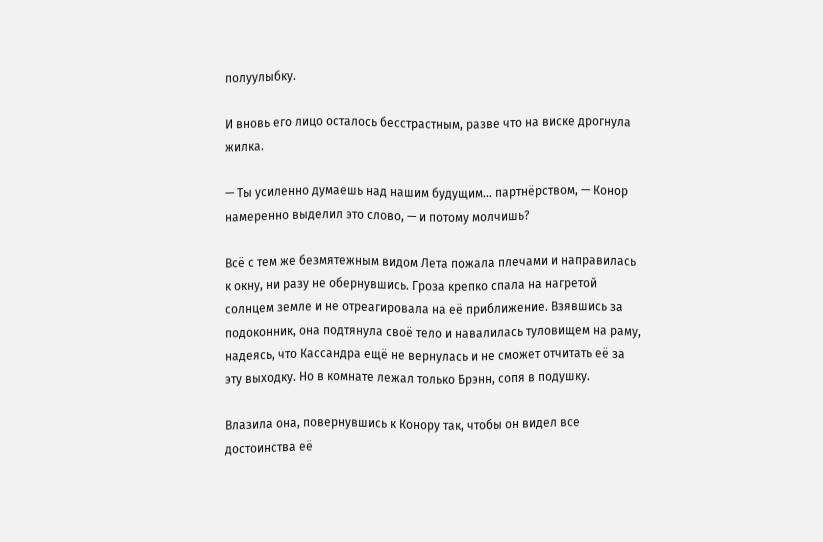полуулыбку.

И вновь его лицо осталось бесстрастным, разве что на виске дрогнула жилка.

— Ты усиленно думаешь над нашим будущим… партнёрством, — Конор намеренно выделил это слово, — и потому молчишь?

Всё с тем же безмятежным видом Лета пожала плечами и направилась к окну, ни разу не обернувшись. Гроза крепко спала на нагретой солнцем земле и не отреагировала на её приближение. Взявшись за подоконник, она подтянула своё тело и навалилась туловищем на раму, надеясь, что Кассандра ещё не вернулась и не сможет отчитать её за эту выходку. Но в комнате лежал только Брэнн, сопя в подушку.

Влазила она, повернувшись к Конору так, чтобы он видел все достоинства её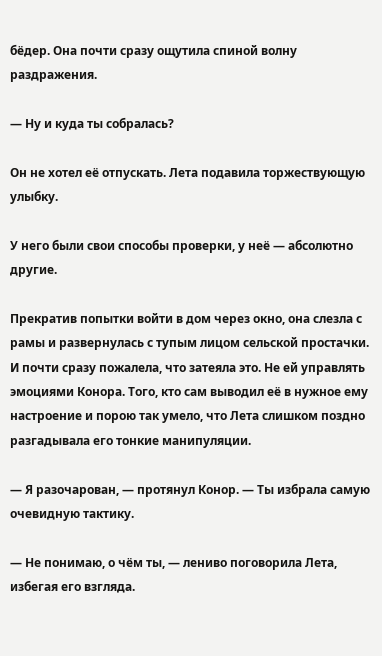бёдер. Она почти сразу ощутила спиной волну раздражения.

— Ну и куда ты собралась?

Он не хотел её отпускать. Лета подавила торжествующую улыбку.

У него были свои способы проверки, у неё — абсолютно другие.

Прекратив попытки войти в дом через окно, она слезла с рамы и развернулась с тупым лицом сельской простачки. И почти сразу пожалела, что затеяла это. Не ей управлять эмоциями Конора. Того, кто сам выводил её в нужное ему настроение и порою так умело, что Лета слишком поздно разгадывала его тонкие манипуляции.

— Я разочарован, — протянул Конор. — Ты избрала самую очевидную тактику.

— Не понимаю, о чём ты, — лениво поговорила Лета, избегая его взгляда.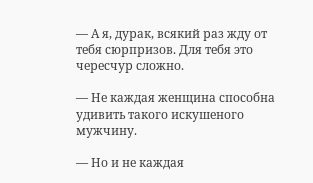— А я, дурак, всякий раз жду от тебя сюрпризов. Для тебя это чересчур сложно.

— Не каждая женщина способна удивить такого искушеного мужчину.

— Но и не каждая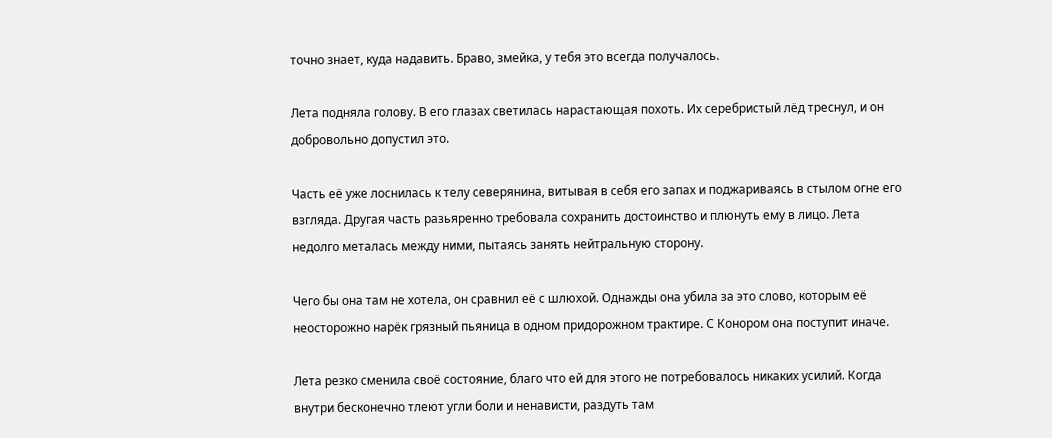точно знает, куда надавить. Браво, змейка, у тебя это всегда получалось.

Лета подняла голову. В его глазах светилась нарастающая похоть. Их серебристый лёд треснул, и он добровольно допустил это.

Часть её уже лоснилась к телу северянина, витывая в себя его запах и поджариваясь в стылом огне его взгляда. Другая часть разьяренно требовала сохранить достоинство и плюнуть ему в лицо. Лета недолго металась между ними, пытаясь занять нейтральную сторону.

Чего бы она там не хотела, он сравнил её с шлюхой. Однажды она убила за это слово, которым её неосторожно нарёк грязный пьяница в одном придорожном трактире. С Конором она поступит иначе.

Лета резко сменила своё состояние, благо что ей для этого не потребовалось никаких усилий. Когда внутри бесконечно тлеют угли боли и ненависти, раздуть там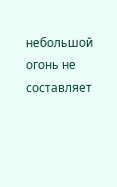небольшой огонь не составляет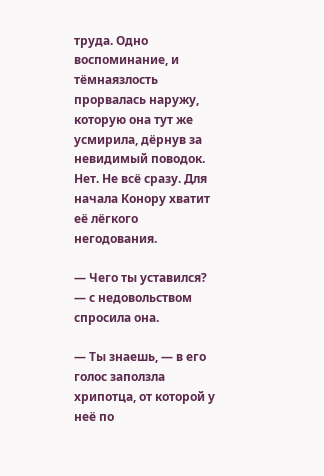труда. Одно воспоминание, и тёмнаязлость прорвалась наружу, которую она тут же усмирила, дёрнув за невидимый поводок. Нет. Не всё сразу. Для начала Конору хватит её лёгкого негодования.

— Чего ты уставился? — с недовольством спросила она.

— Ты знаешь, — в его голос заползла хрипотца, от которой у неё по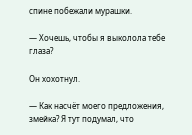спине побежали мурашки.

— Хочешь, чтобы я выколола тебе глаза?

Он хохотнул.

— Как насчёт моего предложения, змейка? Я тут подумал, что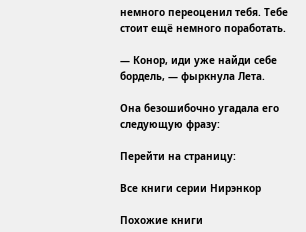немного переоценил тебя. Тебе стоит ещё немного поработать.

— Конор, иди уже найди себе бордель, — фыркнула Лета.

Она безошибочно угадала его следующую фразу:

Перейти на страницу:

Все книги серии Нирэнкор

Похожие книги